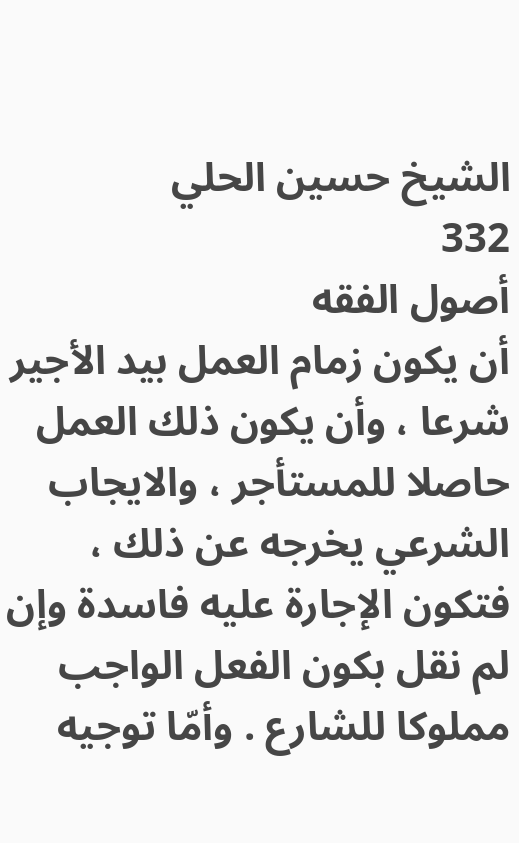الشيخ حسين الحلي
332
أصول الفقه
أن يكون زمام العمل بيد الأجير شرعا ، وأن يكون ذلك العمل حاصلا للمستأجر ، والايجاب الشرعي يخرجه عن ذلك ، فتكون الإجارة عليه فاسدة وإن لم نقل بكون الفعل الواجب مملوكا للشارع . وأمّا توجيه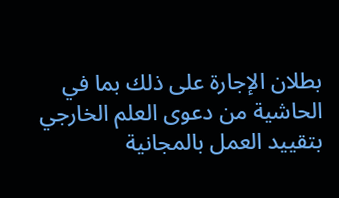بطلان الإجارة على ذلك بما في الحاشية من دعوى العلم الخارجي بتقييد العمل بالمجانية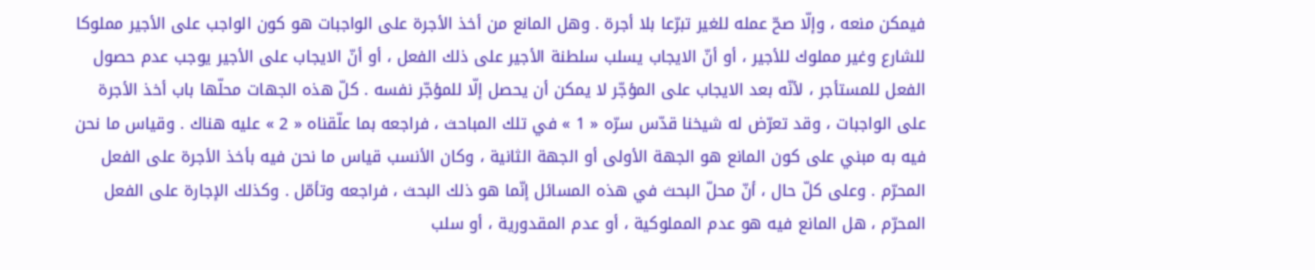فيمكن منعه ، وإلّا صحّ عمله للغير تبرّعا بلا أجرة . وهل المانع من أخذ الأجرة على الواجبات هو كون الواجب على الأجير مملوكا للشارع وغير مملوك للأجير ، أو أنّ الايجاب يسلب سلطنة الأجير على ذلك الفعل ، أو أنّ الايجاب على الأجير يوجب عدم حصول الفعل للمستأجر ، لأنّه بعد الايجاب على المؤجّر لا يمكن أن يحصل إلّا للمؤجّر نفسه . كلّ هذه الجهات محلّها باب أخذ الأجرة على الواجبات ، وقد تعرّض له شيخنا قدّس سرّه « 1 » في تلك المباحث ، فراجعه بما علّقناه « 2 » عليه هناك . وقياس ما نحن فيه به مبني على كون المانع هو الجهة الأولى أو الجهة الثانية ، وكان الأنسب قياس ما نحن فيه بأخذ الأجرة على الفعل المحرّم . وعلى كلّ حال ، أنّ محلّ البحث في هذه المسائل إنّما هو ذلك البحث ، فراجعه وتأمّل . وكذلك الإجارة على الفعل المحرّم ، هل المانع فيه هو عدم المملوكية ، أو عدم المقدورية ، أو سلب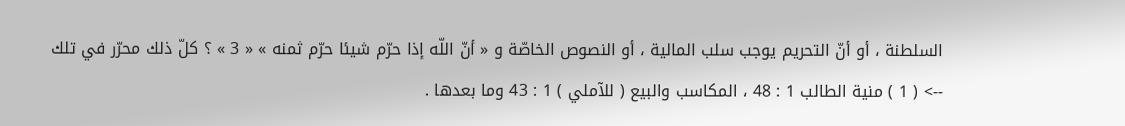السلطنة ، أو أنّ التحريم يوجب سلب المالية ، أو النصوص الخاصّة و « أنّ اللّه إذا حرّم شيئا حرّم ثمنه » « 3 » ؟ كلّ ذلك محرّر في تلك
--> ( 1 ) منية الطالب 1 : 48 ، المكاسب والبيع ( للآملي ) 1 : 43 وما بعدها .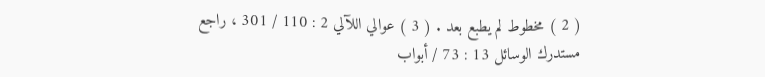( 2 ) مخطوط لم يطبع بعد . ( 3 ) عوالي اللآلي 2 : 110 / 301 ، راجع مستدرك الوسائل 13 : 73 / أبواب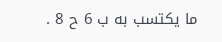ما يكتسب به ب 6 ح 8 .